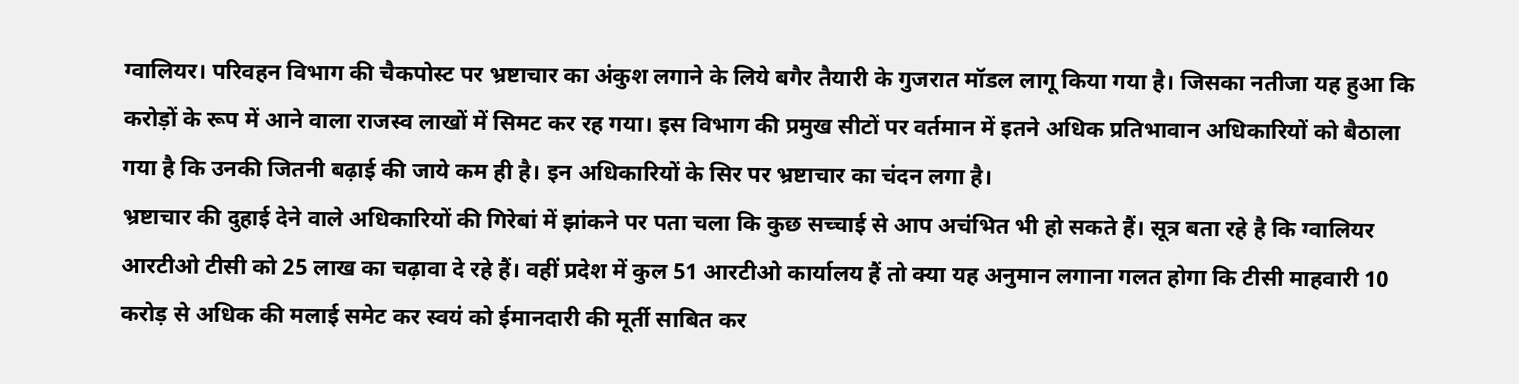ग्वालियर। परिवहन विभाग की चैकपोस्ट पर भ्रष्टाचार का अंकुश लगाने के लिये बगैर तैयारी के गुजरात मॉडल लागू किया गया है। जिसका नतीजा यह हुआ कि करोड़ों के रूप में आने वाला राजस्व लाखों में सिमट कर रह गया। इस विभाग की प्रमुख सीटों पर वर्तमान में इतने अधिक प्रतिभावान अधिकारियों को बैठाला गया है कि उनकी जितनी बढ़ाई की जाये कम ही है। इन अधिकारियों के सिर पर भ्रष्टाचार का चंदन लगा है।
भ्रष्टाचार की दुहाई देने वाले अधिकारियों की गिरेबां में झांकने पर पता चला कि कुछ सच्चाई से आप अचंभित भी हो सकते हैं। सूत्र बता रहे है कि ग्वालियर आरटीओ टीसी को 25 लाख का चढ़ावा दे रहे हैं। वहीं प्रदेश में कुल 51 आरटीओ कार्यालय हैं तो क्या यह अनुमान लगाना गलत होगा कि टीसी माहवारी 10 करोड़ से अधिक की मलाई समेट कर स्वयं को ईमानदारी की मूर्ती साबित कर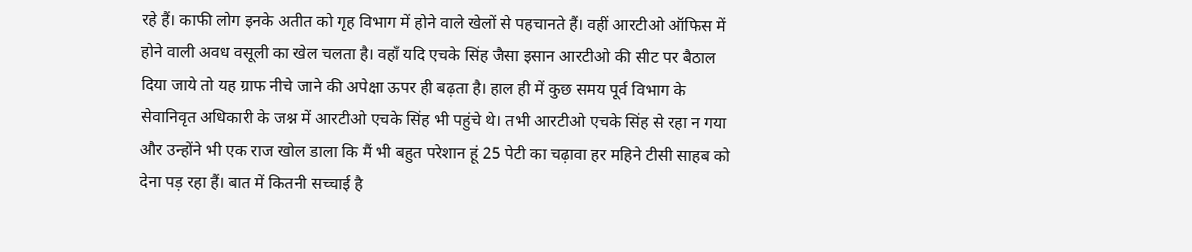रहे हैं। काफी लोग इनके अतीत को गृह विभाग में होने वाले खेलों से पहचानते हैं। वहीं आरटीओ ऑफिस में होने वाली अवध वसूली का खेल चलता है। वहाँ यदि एचके सिंह जैसा इसान आरटीओ की सीट पर बैठाल दिया जाये तो यह ग्राफ नीचे जाने की अपेक्षा ऊपर ही बढ़ता है। हाल ही में कुछ समय पूर्व विभाग के सेवानिवृत अधिकारी के जश्न में आरटीओ एचके सिंह भी पहुंचे थे। तभी आरटीओ एचके सिंह से रहा न गया और उन्होंने भी एक राज खोल डाला कि मैं भी बहुत परेशान हूं 25 पेटी का चढ़ावा हर महिने टीसी साहब को देना पड़ रहा हैं। बात में कितनी सच्चाई है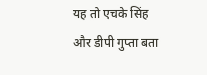यह तो एचके सिंह और डीपी गुप्ता बता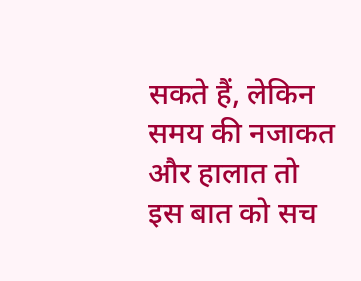सकते हैं, लेकिन समय की नजाकत और हालात तो इस बात को सच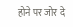होने पर जोर दे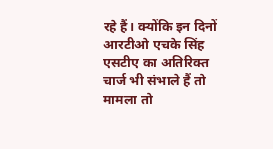रहे हैं। क्योंकि इन दिनों आरटीओ एचके सिंह एसटीए का अतिरिक्त चार्ज भी संभाले हैं तो मामला तो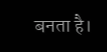बनता है।